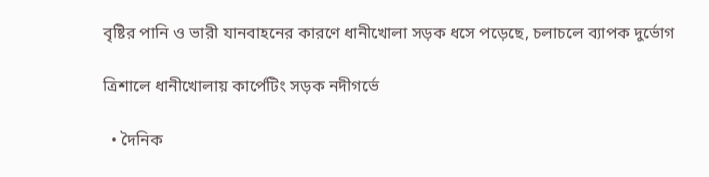বৃষ্টির পানি ও ভারী যানবাহনের কারণে ধানীখোলা সড়ক ধসে পড়েছে, চলাচলে ব্যাপক দুর্ভোগ

ত্রিশালে ধানীখোলায় কার্পেটিং সড়ক নদীগর্ভে

  • দৈনিক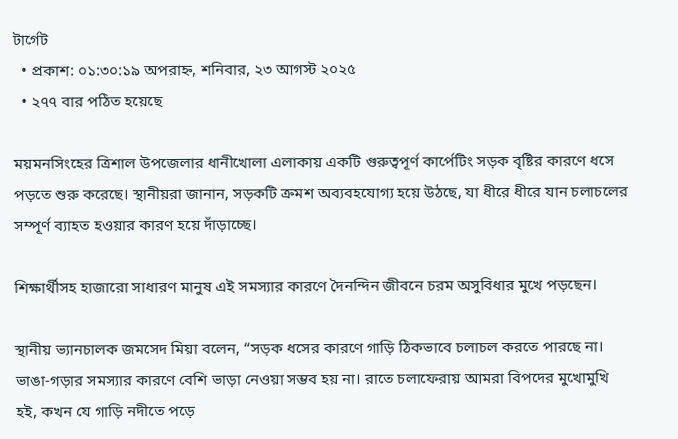টার্গেট
  • প্রকাশ: ০১:৩০:১৯ অপরাহ্ন, শনিবার, ২৩ আগস্ট ২০২৫
  • ২৭৭ বার পঠিত হয়েছে

ময়মনসিংহের ত্রিশাল উপজেলার ধানীখোলা এলাকায় একটি গুরুত্বপূর্ণ কার্পেটিং সড়ক বৃষ্টির কারণে ধসে পড়তে শুরু করেছে। স্থানীয়রা জানান, সড়কটি ক্রমশ অব্যবহযোগ্য হয়ে উঠছে, যা ধীরে ধীরে যান চলাচলের সম্পূর্ণ ব্যাহত হওয়ার কারণ হয়ে দাঁড়াচ্ছে।

শিক্ষার্থীসহ হাজারো সাধারণ মানুষ এই সমস্যার কারণে দৈনন্দিন জীবনে চরম অসুবিধার মুখে পড়ছেন।

স্থানীয় ভ্যানচালক জমসেদ মিয়া বলেন, “সড়ক ধসের কারণে গাড়ি ঠিকভাবে চলাচল করতে পারছে না। ভাঙা-গড়ার সমস্যার কারণে বেশি ভাড়া নেওয়া সম্ভব হয় না। রাতে চলাফেরায় আমরা বিপদের মুখোমুখি হই, কখন যে গাড়ি নদীতে পড়ে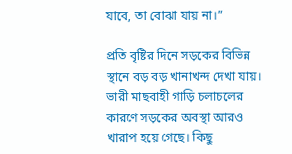যাবে, তা বোঝা যায় না।”

প্রতি বৃষ্টির দিনে সড়কের বিভিন্ন স্থানে বড় বড় খানাখন্দ দেখা যায়। ভারী মাছবাহী গাড়ি চলাচলের কারণে সড়কের অবস্থা আরও খারাপ হয়ে গেছে। কিছু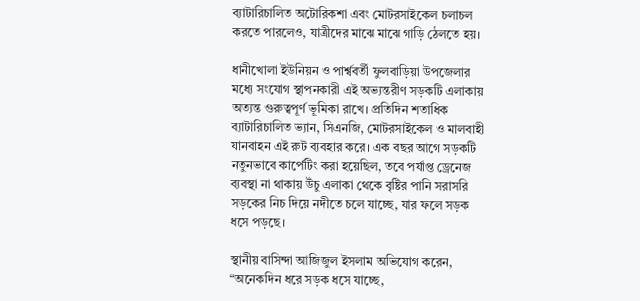ব্যাটারিচালিত অটোরিকশা এবং মোটরসাইকেল চলাচল করতে পারলেও, যাত্রীদের মাঝে মাঝে গাড়ি ঠেলতে হয়।

ধানীখোলা ইউনিয়ন ও পার্শ্ববর্তী ফুলবাড়িয়া উপজেলার মধ্যে সংযোগ স্থাপনকারী এই অভ্যন্তরীণ সড়কটি এলাকায় অত্যন্ত গুরুত্বপূর্ণ ভূমিকা রাখে। প্রতিদিন শতাধিক ব্যাটারিচালিত ভ্যান, সিএনজি, মোটরসাইকেল ও মালবাহী যানবাহন এই রুট ব্যবহার করে। এক বছর আগে সড়কটি নতুনভাবে কার্পেটিং করা হয়েছিল, তবে পর্যাপ্ত ড্রেনেজ ব্যবস্থা না থাকায় উঁচু এলাকা থেকে বৃষ্টির পানি সরাসরি সড়কের নিচ দিয়ে নদীতে চলে যাচ্ছে, যার ফলে সড়ক ধসে পড়ছে।

স্থানীয় বাসিন্দা আজিজুল ইসলাম অভিযোগ করেন, “অনেকদিন ধরে সড়ক ধসে যাচ্ছে,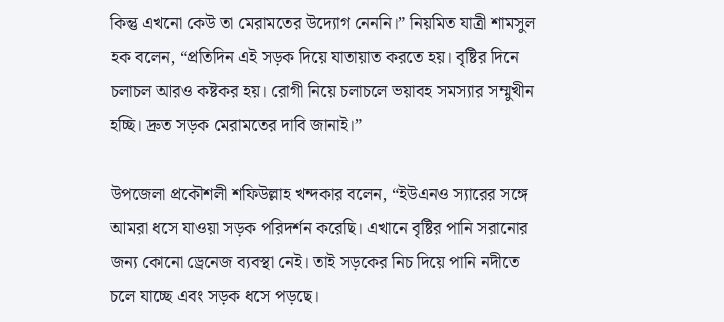কিন্তু এখনো কেউ তা মেরামতের উদ্যোগ নেননি।” নিয়মিত যাত্রী শামসুল হক বলেন, “প্রতিদিন এই সড়ক দিয়ে যাতায়াত করতে হয়। বৃষ্টির দিনে চলাচল আরও কষ্টকর হয়। রোগী নিয়ে চলাচলে ভয়াবহ সমস্যার সম্মুখীন হচ্ছি। দ্রুত সড়ক মেরামতের দাবি জানাই।”

উপজেলা প্রকৌশলী শফিউল্লাহ খন্দকার বলেন, “ইউএনও স্যারের সঙ্গে আমরা ধসে যাওয়া সড়ক পরিদর্শন করেছি। এখানে বৃষ্টির পানি সরানোর জন্য কোনো ড্রেনেজ ব্যবস্থা নেই। তাই সড়কের নিচ দিয়ে পানি নদীতে চলে যাচ্ছে এবং সড়ক ধসে পড়ছে।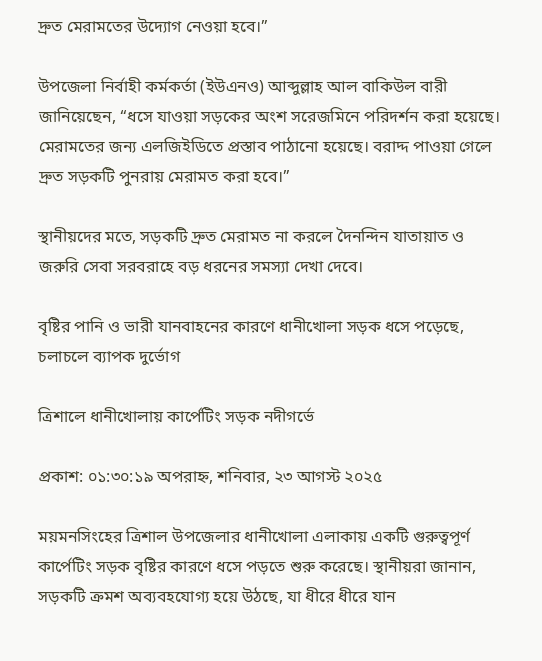দ্রুত মেরামতের উদ্যোগ নেওয়া হবে।”

উপজেলা নির্বাহী কর্মকর্তা (ইউএনও) আব্দুল্লাহ আল বাকিউল বারী জানিয়েছেন, “ধসে যাওয়া সড়কের অংশ সরেজমিনে পরিদর্শন করা হয়েছে। মেরামতের জন্য এলজিইডিতে প্রস্তাব পাঠানো হয়েছে। বরাদ্দ পাওয়া গেলে দ্রুত সড়কটি পুনরায় মেরামত করা হবে।”

স্থানীয়দের মতে, সড়কটি দ্রুত মেরামত না করলে দৈনন্দিন যাতায়াত ও জরুরি সেবা সরবরাহে বড় ধরনের সমস্যা দেখা দেবে।

বৃষ্টির পানি ও ভারী যানবাহনের কারণে ধানীখোলা সড়ক ধসে পড়েছে, চলাচলে ব্যাপক দুর্ভোগ

ত্রিশালে ধানীখোলায় কার্পেটিং সড়ক নদীগর্ভে

প্রকাশ: ০১:৩০:১৯ অপরাহ্ন, শনিবার, ২৩ আগস্ট ২০২৫

ময়মনসিংহের ত্রিশাল উপজেলার ধানীখোলা এলাকায় একটি গুরুত্বপূর্ণ কার্পেটিং সড়ক বৃষ্টির কারণে ধসে পড়তে শুরু করেছে। স্থানীয়রা জানান, সড়কটি ক্রমশ অব্যবহযোগ্য হয়ে উঠছে, যা ধীরে ধীরে যান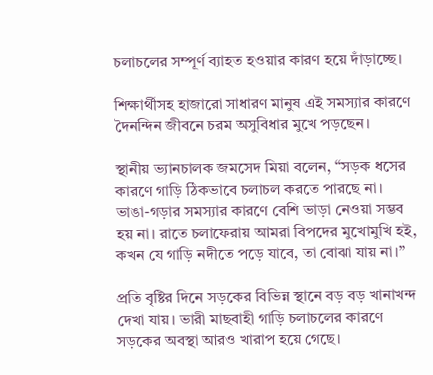চলাচলের সম্পূর্ণ ব্যাহত হওয়ার কারণ হয়ে দাঁড়াচ্ছে।

শিক্ষার্থীসহ হাজারো সাধারণ মানুষ এই সমস্যার কারণে দৈনন্দিন জীবনে চরম অসুবিধার মুখে পড়ছেন।

স্থানীয় ভ্যানচালক জমসেদ মিয়া বলেন, “সড়ক ধসের কারণে গাড়ি ঠিকভাবে চলাচল করতে পারছে না। ভাঙা-গড়ার সমস্যার কারণে বেশি ভাড়া নেওয়া সম্ভব হয় না। রাতে চলাফেরায় আমরা বিপদের মুখোমুখি হই, কখন যে গাড়ি নদীতে পড়ে যাবে, তা বোঝা যায় না।”

প্রতি বৃষ্টির দিনে সড়কের বিভিন্ন স্থানে বড় বড় খানাখন্দ দেখা যায়। ভারী মাছবাহী গাড়ি চলাচলের কারণে সড়কের অবস্থা আরও খারাপ হয়ে গেছে।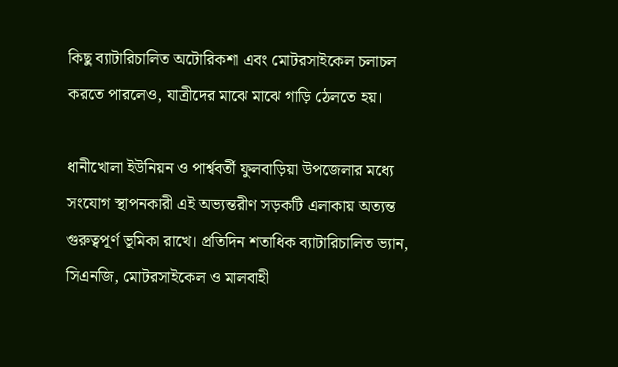কিছু ব্যাটারিচালিত অটোরিকশা এবং মোটরসাইকেল চলাচল করতে পারলেও, যাত্রীদের মাঝে মাঝে গাড়ি ঠেলতে হয়।

ধানীখোলা ইউনিয়ন ও পার্শ্ববর্তী ফুলবাড়িয়া উপজেলার মধ্যে সংযোগ স্থাপনকারী এই অভ্যন্তরীণ সড়কটি এলাকায় অত্যন্ত গুরুত্বপূর্ণ ভূমিকা রাখে। প্রতিদিন শতাধিক ব্যাটারিচালিত ভ্যান, সিএনজি, মোটরসাইকেল ও মালবাহী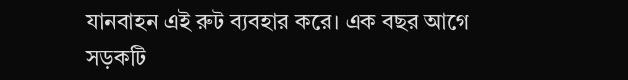যানবাহন এই রুট ব্যবহার করে। এক বছর আগে সড়কটি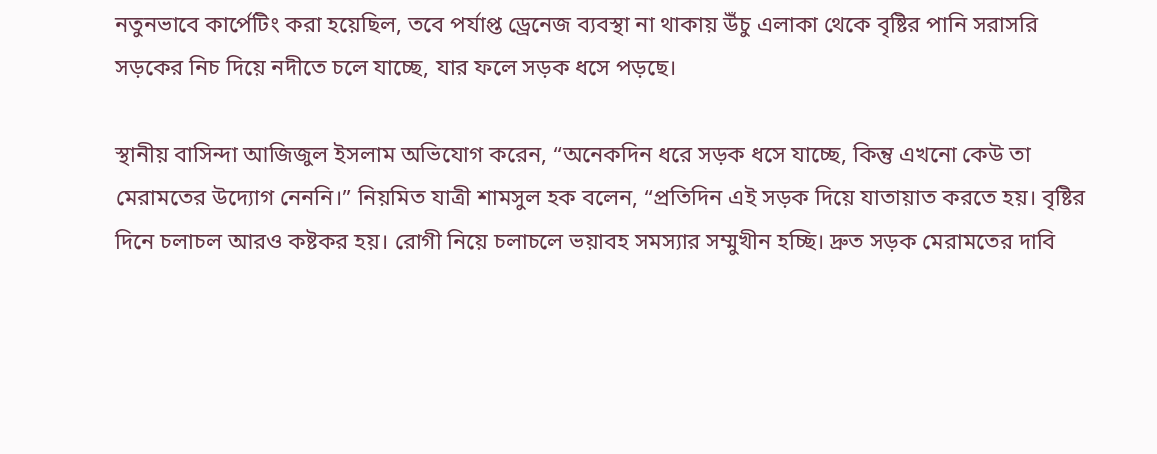নতুনভাবে কার্পেটিং করা হয়েছিল, তবে পর্যাপ্ত ড্রেনেজ ব্যবস্থা না থাকায় উঁচু এলাকা থেকে বৃষ্টির পানি সরাসরি সড়কের নিচ দিয়ে নদীতে চলে যাচ্ছে, যার ফলে সড়ক ধসে পড়ছে।

স্থানীয় বাসিন্দা আজিজুল ইসলাম অভিযোগ করেন, “অনেকদিন ধরে সড়ক ধসে যাচ্ছে, কিন্তু এখনো কেউ তা মেরামতের উদ্যোগ নেননি।” নিয়মিত যাত্রী শামসুল হক বলেন, “প্রতিদিন এই সড়ক দিয়ে যাতায়াত করতে হয়। বৃষ্টির দিনে চলাচল আরও কষ্টকর হয়। রোগী নিয়ে চলাচলে ভয়াবহ সমস্যার সম্মুখীন হচ্ছি। দ্রুত সড়ক মেরামতের দাবি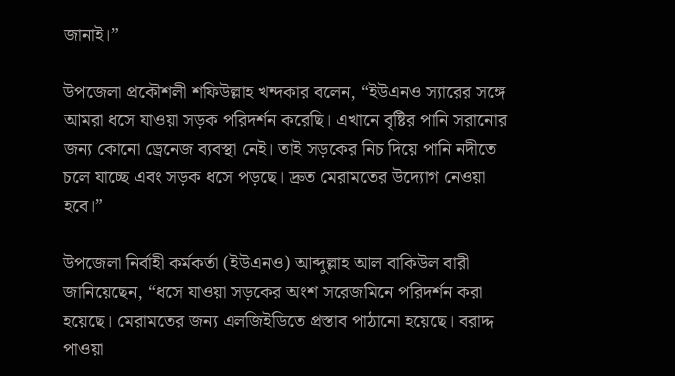জানাই।”

উপজেলা প্রকৌশলী শফিউল্লাহ খন্দকার বলেন, “ইউএনও স্যারের সঙ্গে আমরা ধসে যাওয়া সড়ক পরিদর্শন করেছি। এখানে বৃষ্টির পানি সরানোর জন্য কোনো ড্রেনেজ ব্যবস্থা নেই। তাই সড়কের নিচ দিয়ে পানি নদীতে চলে যাচ্ছে এবং সড়ক ধসে পড়ছে। দ্রুত মেরামতের উদ্যোগ নেওয়া হবে।”

উপজেলা নির্বাহী কর্মকর্তা (ইউএনও) আব্দুল্লাহ আল বাকিউল বারী জানিয়েছেন, “ধসে যাওয়া সড়কের অংশ সরেজমিনে পরিদর্শন করা হয়েছে। মেরামতের জন্য এলজিইডিতে প্রস্তাব পাঠানো হয়েছে। বরাদ্দ পাওয়া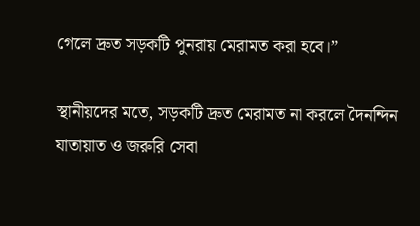গেলে দ্রুত সড়কটি পুনরায় মেরামত করা হবে।”

স্থানীয়দের মতে, সড়কটি দ্রুত মেরামত না করলে দৈনন্দিন যাতায়াত ও জরুরি সেবা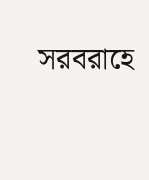সরবরাহে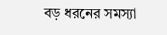বড় ধরনের সমস্যা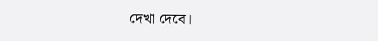দেখা দেবে।